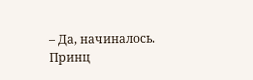– Да, начиналось. Принц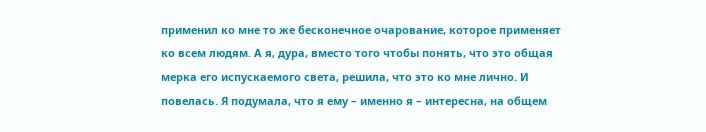применил ко мне то же бесконечное очарование, которое применяет ко всем людям. А я, дура, вместо того чтобы понять, что это общая мерка его испускаемого света, решила, что это ко мне лично. И повелась. Я подумала, что я ему – именно я – интересна, на общем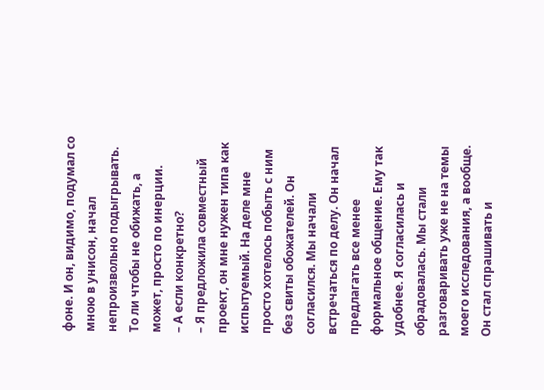фоне. И он, видимо, подумал со мною в унисон, начал непроизвольно подыгрывать. То ли чтобы не обижать, а может, просто по инерции.
– А если конкретно?
– Я предложила совместный проект, он мне нужен типа как испытуемый. На деле мне просто хотелось побыть с ним без свиты обожателей. Он согласился. Мы начали встречаться по делу. Он начал предлагать все менее формальное общение. Ему так удобнее. Я согласилась и обрадовалась. Мы стали разговаривать уже не на темы моего исследования, а вообще. Он стал спрашивать и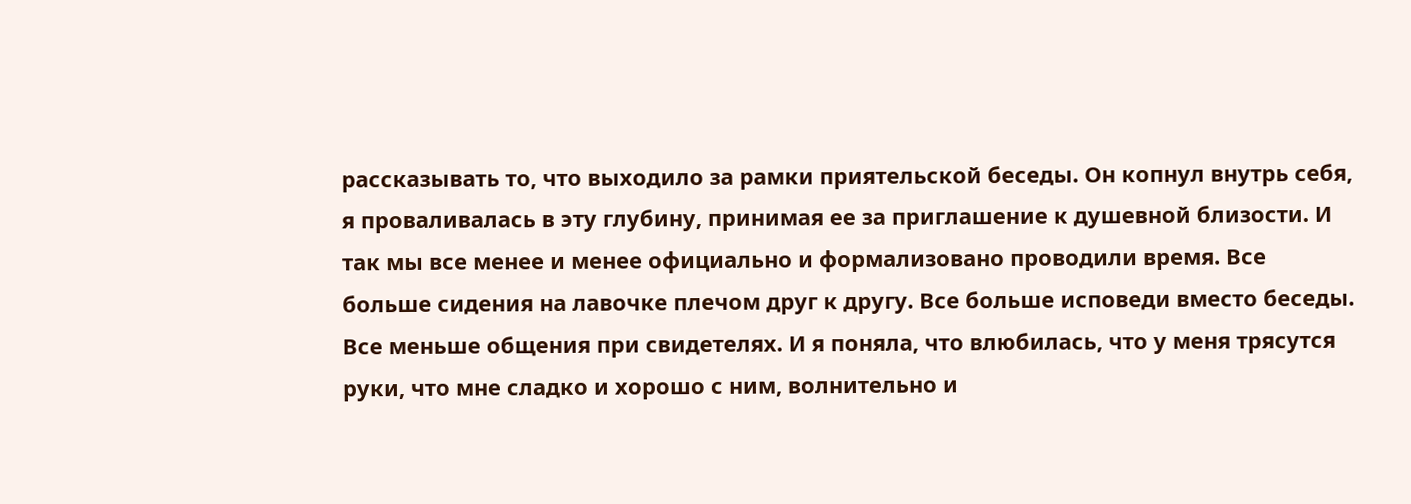рассказывать то, что выходило за рамки приятельской беседы. Он копнул внутрь себя, я проваливалась в эту глубину, принимая ее за приглашение к душевной близости. И так мы все менее и менее официально и формализовано проводили время. Все больше сидения на лавочке плечом друг к другу. Все больше исповеди вместо беседы. Все меньше общения при свидетелях. И я поняла, что влюбилась, что у меня трясутся руки, что мне сладко и хорошо с ним, волнительно и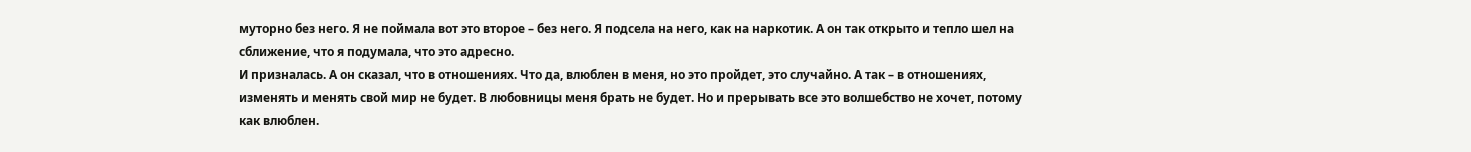муторно без него. Я не поймала вот это второе – без него. Я подсела на него, как на наркотик. А он так открыто и тепло шел на сближение, что я подумала, что это адресно.
И призналась. А он сказал, что в отношениях. Что да, влюблен в меня, но это пройдет, это случайно. А так – в отношениях, изменять и менять свой мир не будет. В любовницы меня брать не будет. Но и прерывать все это волшебство не хочет, потому как влюблен.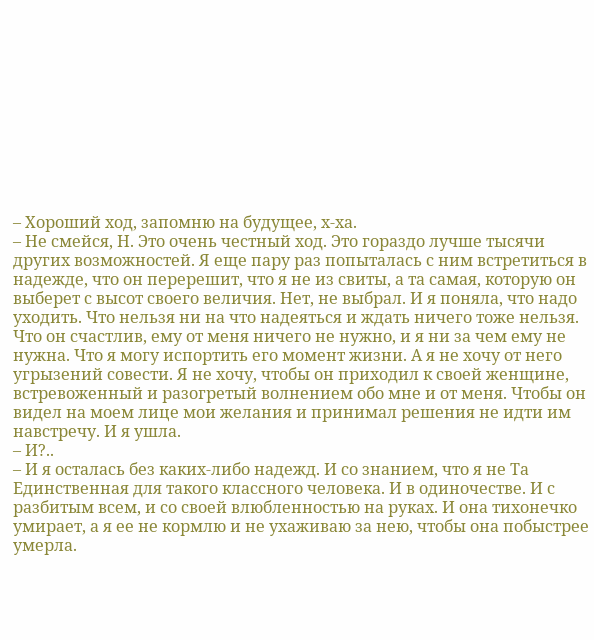– Хороший ход, запомню на будущее, х-ха.
– Не смейся, Н. Это очень честный ход. Это гораздо лучше тысячи других возможностей. Я еще пару раз попыталась с ним встретиться в надежде, что он перерешит, что я не из свиты, а та самая, которую он выберет с высот своего величия. Нет, не выбрал. И я поняла, что надо уходить. Что нельзя ни на что надеяться и ждать ничего тоже нельзя. Что он счастлив, ему от меня ничего не нужно, и я ни за чем ему не нужна. Что я могу испортить его момент жизни. А я не хочу от него угрызений совести. Я не хочу, чтобы он приходил к своей женщине, встревоженный и разогретый волнением обо мне и от меня. Чтобы он видел на моем лице мои желания и принимал решения не идти им навстречу. И я ушла.
– И?..
– И я осталась без каких-либо надежд. И со знанием, что я не Та Единственная для такого классного человека. И в одиночестве. И с разбитым всем, и со своей влюбленностью на руках. И она тихонечко умирает, а я ее не кормлю и не ухаживаю за нею, чтобы она побыстрее умерла.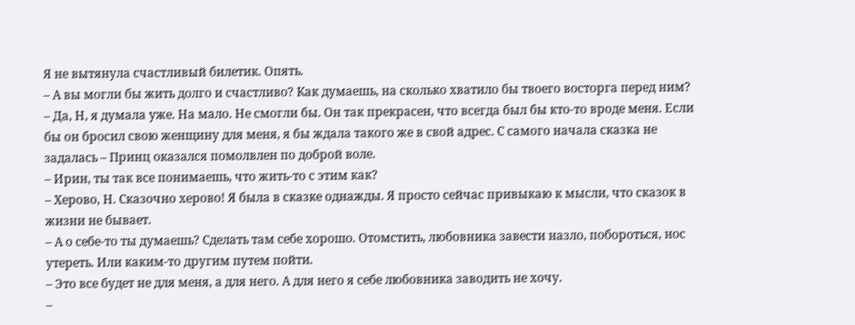Я не вытянула счастливый билетик. Опять.
– А вы могли бы жить долго и счастливо? Как думаешь, на сколько хватило бы твоего восторга перед ним?
– Да, Н, я думала уже. На мало. Не смогли бы. Он так прекрасен, что всегда был бы кто-то вроде меня. Если бы он бросил свою женщину для меня, я бы ждала такого же в свой адрес. С самого начала сказка не задалась – Принц оказался помолвлен по доброй воле.
– Ирин, ты так все понимаешь, что жить-то с этим как?
– Херово, Н. Сказочно херово! Я была в сказке однажды. Я просто сейчас привыкаю к мысли, что сказок в жизни не бывает.
– А о себе-то ты думаешь? Сделать там себе хорошо. Отомстить, любовника завести назло, побороться, нос утереть. Или каким-то другим путем пойти.
– Это все будет не для меня, а для него. А для него я себе любовника заводить не хочу.
–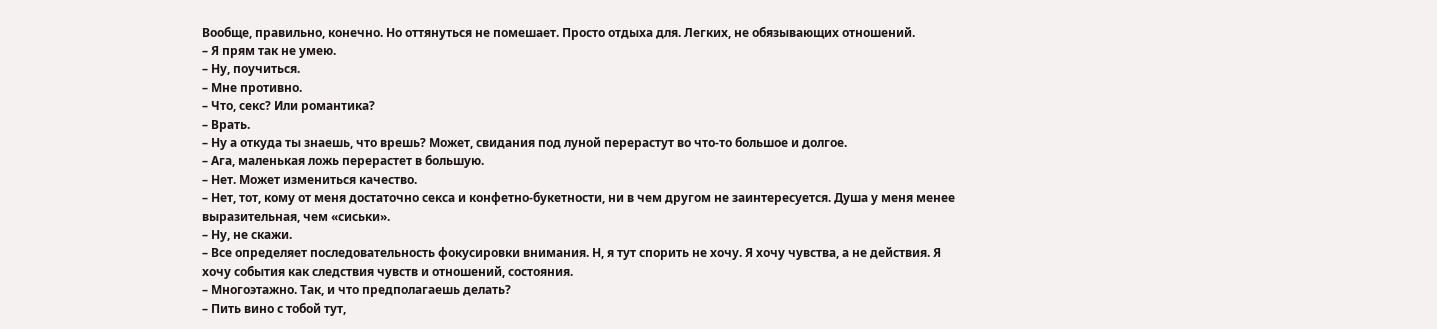Вообще, правильно, конечно. Но оттянуться не помешает. Просто отдыха для. Легких, не обязывающих отношений.
– Я прям так не умею.
– Ну, поучиться.
– Мне противно.
– Что, секс? Или романтика?
– Врать.
– Ну а откуда ты знаешь, что врешь? Может, свидания под луной перерастут во что-то большое и долгое.
– Ага, маленькая ложь перерастет в большую.
– Нет. Может измениться качество.
– Нет, тот, кому от меня достаточно секса и конфетно-букетности, ни в чем другом не заинтересуется. Душа у меня менее выразительная, чем «сиськи».
– Ну, не скажи.
– Все определяет последовательность фокусировки внимания. Н, я тут спорить не хочу. Я хочу чувства, а не действия. Я хочу события как следствия чувств и отношений, состояния.
– Многоэтажно. Так, и что предполагаешь делать?
– Пить вино с тобой тут,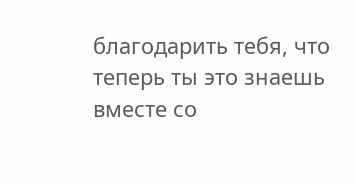благодарить тебя, что теперь ты это знаешь вместе со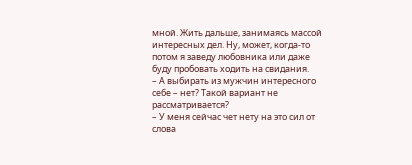мной. Жить дальше, занимаясь массой интересных дел. Ну, может, когда-то потом я заведу любовника или даже буду пробовать ходить на свидания.
– А выбирать из мужчин интересного себе – нет? Такой вариант не рассматривается?
– У меня сейчас чет нету на это сил от слова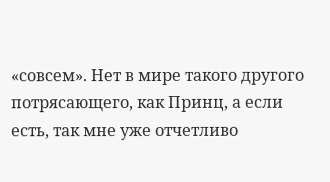«совсем». Нет в мире такого другого потрясающего, как Принц, а если есть, так мне уже отчетливо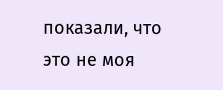показали, что это не моя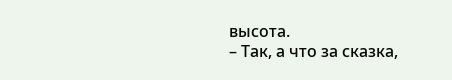высота.
– Так, а что за сказка,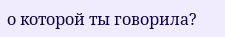о которой ты говорила?